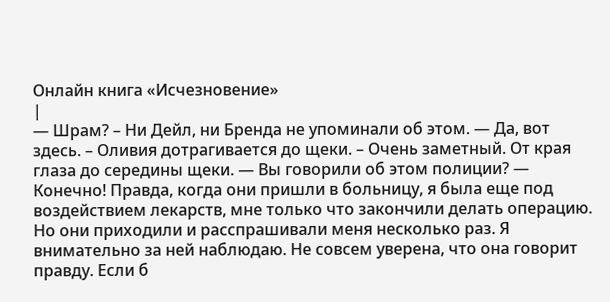Онлайн книга «Исчезновение»
|
— Шрам? – Ни Дейл, ни Бренда не упоминали об этом. — Да, вот здесь. – Оливия дотрагивается до щеки. – Очень заметный. От края глаза до середины щеки. — Вы говорили об этом полиции? — Конечно! Правда, когда они пришли в больницу, я была еще под воздействием лекарств, мне только что закончили делать операцию. Но они приходили и расспрашивали меня несколько раз. Я внимательно за ней наблюдаю. Не совсем уверена, что она говорит правду. Если б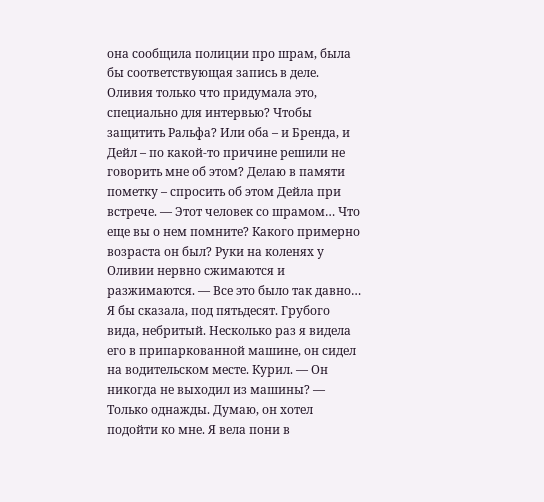она сообщила полиции про шрам, была бы соответствующая запись в деле. Оливия только что придумала это, специально для интервью? Чтобы защитить Ральфа? Или оба – и Бренда, и Дейл – по какой-то причине решили не говорить мне об этом? Делаю в памяти пометку – спросить об этом Дейла при встрече. — Этот человек со шрамом… Что еще вы о нем помните? Какого примерно возраста он был? Руки на коленях у Оливии нервно сжимаются и разжимаются. — Все это было так давно… Я бы сказала, под пятьдесят. Грубого вида, небритый. Несколько раз я видела его в припаркованной машине, он сидел на водительском месте. Курил. — Он никогда не выходил из машины? — Только однажды. Думаю, он хотел подойти ко мне. Я вела пони в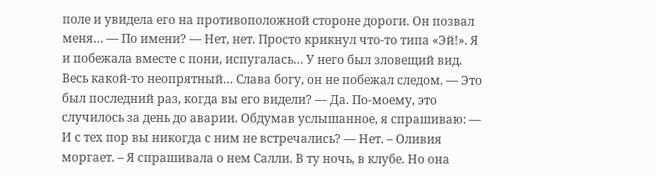поле и увидела его на противоположной стороне дороги. Он позвал меня… — По имени? — Нет, нет. Просто крикнул что-то типа «Эй!». Я и побежала вместе с пони, испугалась… У него был зловещий вид. Весь какой-то неопрятный… Слава богу, он не побежал следом. — Это был последний раз, когда вы его видели? — Да. По-моему, это случилось за день до аварии. Обдумав услышанное, я спрашиваю: — И с тех пор вы никогда с ним не встречались? — Нет. – Оливия моргает. – Я спрашивала о нем Салли. В ту ночь, в клубе. Но она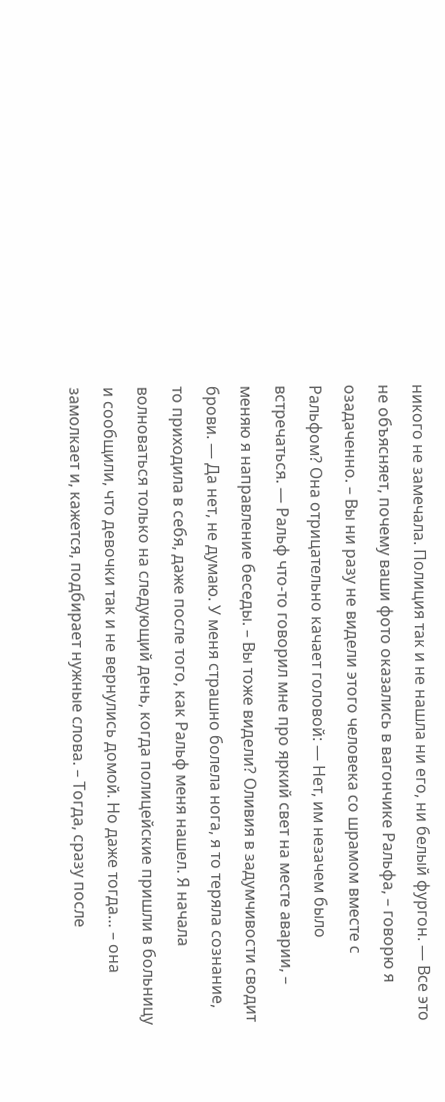никого не замечала. Полиция так и не нашла ни его, ни белый фургон. — Все это не объясняет, почему ваши фото оказались в вагончике Ральфа, – говорю я озадаченно. – Вы ни разу не видели этого человека со шрамом вместе с Ральфом? Она отрицательно качает головой: — Нет, им незачем было встречаться. — Ральф что-то говорил мне про яркий свет на месте аварии, – меняю я направление беседы. – Вы тоже видели? Оливия в задумчивости сводит брови. — Да нет, не думаю. У меня страшно болела нога, я то теряла сознание, то приходила в себя, даже после того, как Ральф меня нашел. Я начала волноваться только на следующий день, когда полицейские пришли в больницу и сообщили, что девочки так и не вернулись домой. Но даже тогда… – она замолкает и, кажется, подбирает нужные слова. – Тогда, сразу после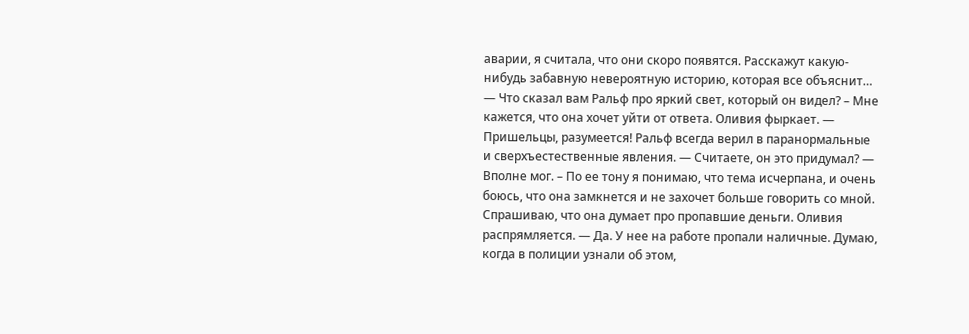аварии, я считала, что они скоро появятся. Расскажут какую-нибудь забавную невероятную историю, которая все объяснит… — Что сказал вам Ральф про яркий свет, который он видел? – Мне кажется, что она хочет уйти от ответа. Оливия фыркает. — Пришельцы, разумеется! Ральф всегда верил в паранормальные и сверхъестественные явления. — Считаете, он это придумал? — Вполне мог. – По ее тону я понимаю, что тема исчерпана, и очень боюсь, что она замкнется и не захочет больше говорить со мной. Спрашиваю, что она думает про пропавшие деньги. Оливия распрямляется. — Да. У нее на работе пропали наличные. Думаю, когда в полиции узнали об этом,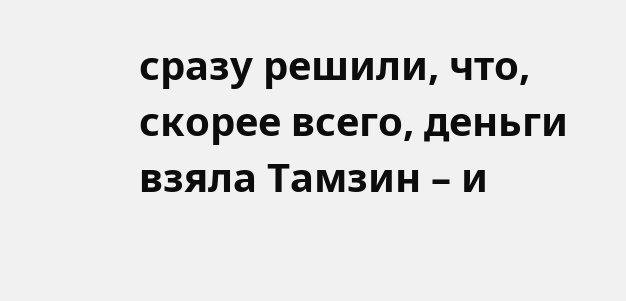сразу решили, что, скорее всего, деньги взяла Тамзин – и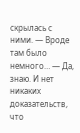скрылась с ними. — Вроде там было немного… — Да, знаю. И нет никаких доказательств, что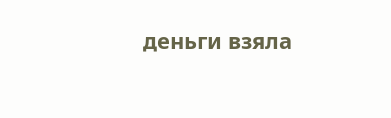деньги взяла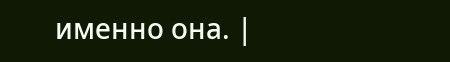именно она. |